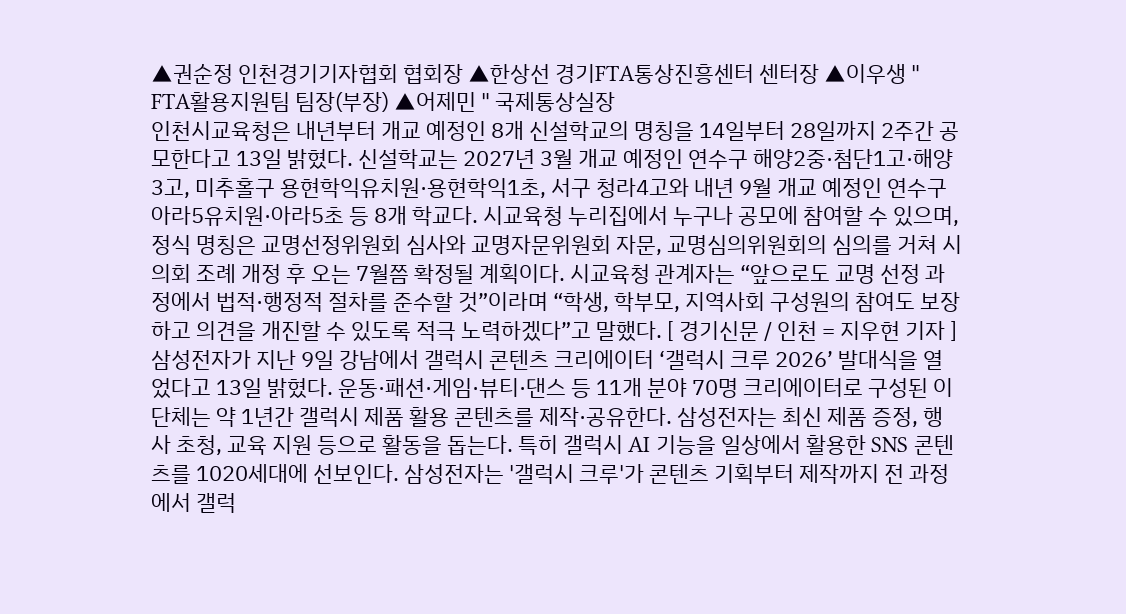▲권순정 인천경기기자협회 협회장 ▲한상선 경기FTA통상진흥센터 센터장 ▲이우생 " FTA활용지원팀 팀장(부장) ▲어제민 " 국제통상실장
인천시교육청은 내년부터 개교 예정인 8개 신설학교의 명칭을 14일부터 28일까지 2주간 공모한다고 13일 밝혔다. 신설학교는 2027년 3월 개교 예정인 연수구 해양2중·첨단1고·해양3고, 미추홀구 용현학익유치원·용현학익1초, 서구 청라4고와 내년 9월 개교 예정인 연수구 아라5유치원·아라5초 등 8개 학교다. 시교육청 누리집에서 누구나 공모에 참여할 수 있으며, 정식 명칭은 교명선정위원회 심사와 교명자문위원회 자문, 교명심의위원회의 심의를 거쳐 시의회 조례 개정 후 오는 7월쯤 확정될 계획이다. 시교육청 관계자는 “앞으로도 교명 선정 과정에서 법적·행정적 절차를 준수할 것”이라며 “학생, 학부모, 지역사회 구성원의 참여도 보장하고 의견을 개진할 수 있도록 적극 노력하겠다”고 말했다. [ 경기신문 / 인천 = 지우현 기자 ]
삼성전자가 지난 9일 강남에서 갤럭시 콘텐츠 크리에이터 ‘갤럭시 크루 2026’ 발대식을 열었다고 13일 밝혔다. 운동·패션·게임·뷰티·댄스 등 11개 분야 70명 크리에이터로 구성된 이 단체는 약 1년간 갤럭시 제품 활용 콘텐츠를 제작·공유한다. 삼성전자는 최신 제품 증정, 행사 초청, 교육 지원 등으로 활동을 돕는다. 특히 갤럭시 AI 기능을 일상에서 활용한 SNS 콘텐츠를 1020세대에 선보인다. 삼성전자는 '갤럭시 크루'가 콘텐츠 기획부터 제작까지 전 과정에서 갤럭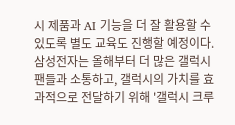시 제품과 AI 기능을 더 잘 활용할 수 있도록 별도 교육도 진행할 예정이다. 삼성전자는 올해부터 더 많은 갤럭시 팬들과 소통하고, 갤럭시의 가치를 효과적으로 전달하기 위해 '갤럭시 크루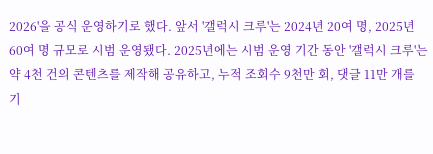2026'을 공식 운영하기로 했다. 앞서 '갤럭시 크루'는 2024년 20여 명, 2025년 60여 명 규모로 시범 운영됐다. 2025년에는 시범 운영 기간 동안 '갤럭시 크루'는 약 4천 건의 콘텐츠를 제작해 공유하고, 누적 조회수 9천만 회, 댓글 11만 개를 기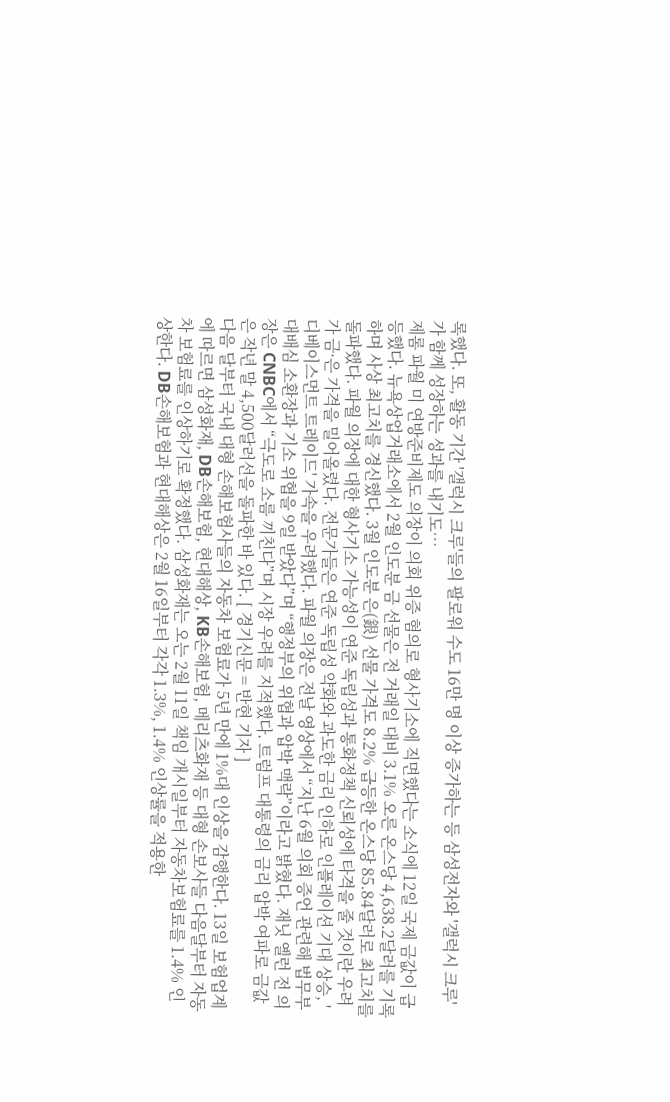록했다. 또, 활동 기간 '갤럭시 크루'들의 팔로워 수도 16만 명 이상 증가하는 등 삼성전자와 '갤럭시 크루'가 함께 성장하는 성과를 내기도…
제롬 파월 미 연방준비제도 의장이 의회 위증 혐의로 형사기소에 직면했다는 소식에 12일 국제 금값이 급등했다. 뉴욕상업거래소에서 2월 인도분 금 선물은 전 거래일 대비 3.1% 오른 온스당 4,638.2달러를 기록하며 사상 최고치를 경신했다. 3월 인도분 은(銀) 선물 가격도 8.2% 급등한 온스당 85.84달러로 최고치를 돌파했다. 파월 의장에 대한 형사기소 가능성이 연준 독립성과 통화정책 신뢰성에 타격을 줄 것이란 우려가 금·은 가격을 밀어올렸다. 전문가들은 연준 독립성 약화와 과도한 금리 인하로 인플레이션 기대 상승, '디베이스먼트 트레이드' 가속을 우려했다. 파월 의장은 전날 영상에서 “지난 6월 의회 증언 관련해 법무부 대배심 소환장과 기소 위협을 9일 받았다”며 “행정부의 위협과 압박 맥락”이라고 밝혔다. 재닛 옐런 전 의장은 CNBC에서 “극도로 소름 끼친다”며 시장 우려를 지적했다. 트럼프 대통령의 금리 압박 여파로 금값은 작년 말 4,500달러선을 돌파한 바 있다. [ 경기신문 = 반현 기자 ]
다음 달부터 국내 대형 손해보험사들의 자동차 보험료가 5년 만에 1%대 인상을 감행한다. 13일 보험업계에 따르면 삼성화재, DB손해보험, 현대해상, KB손해보험, 메리츠화재 등 대형 손보사들 다음달부터 자동차 보험료를 인상하기로 확정했다. 삼성화재는 오는 2월 11일 책임 개시일부터 자동차보험료를 1.4% 인상한다. DB손해보험과 현대해상은 2월 16일부터 각각 1.3%, 1.4% 인상률을 적용한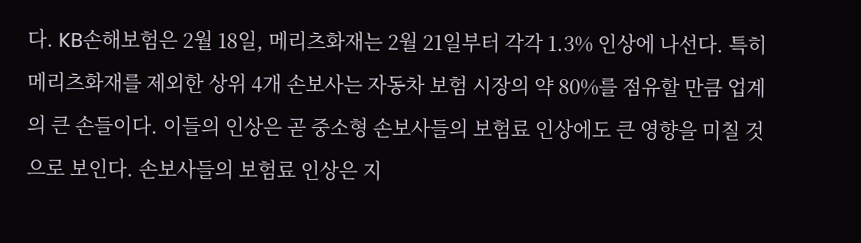다. KB손해보험은 2월 18일, 메리츠화재는 2월 21일부터 각각 1.3% 인상에 나선다. 특히 메리츠화재를 제외한 상위 4개 손보사는 자동차 보험 시장의 약 80%를 점유할 만큼 업계의 큰 손들이다. 이들의 인상은 곧 중소형 손보사들의 보험료 인상에도 큰 영향을 미칠 것으로 보인다. 손보사들의 보험료 인상은 지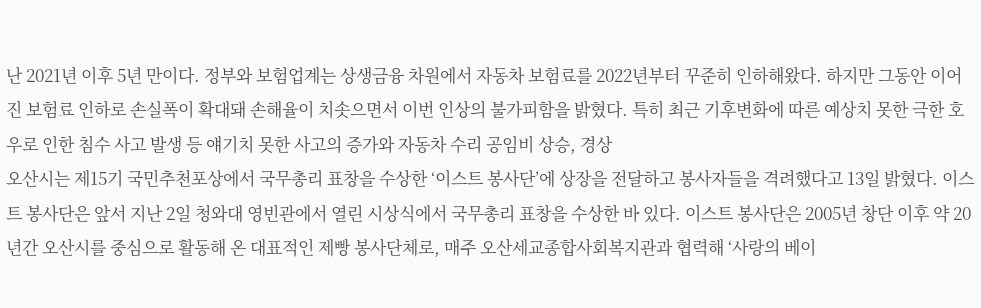난 2021년 이후 5년 만이다. 정부와 보험업계는 상생금융 차원에서 자동차 보험료를 2022년부터 꾸준히 인하해왔다. 하지만 그동안 이어진 보험료 인하로 손실폭이 확대돼 손해율이 치솟으면서 이번 인상의 불가피함을 밝혔다. 특히 최근 기후변화에 따른 예상치 못한 극한 호우로 인한 침수 사고 발생 등 얘기치 못한 사고의 증가와 자동차 수리 공임비 상승, 경상
오산시는 제15기 국민추천포상에서 국무총리 표창을 수상한 ‘이스트 봉사단’에 상장을 전달하고 봉사자들을 격려했다고 13일 밝혔다. 이스트 봉사단은 앞서 지난 2일 청와대 영빈관에서 열린 시상식에서 국무총리 표창을 수상한 바 있다. 이스트 봉사단은 2005년 창단 이후 약 20년간 오산시를 중심으로 활동해 온 대표적인 제빵 봉사단체로, 매주 오산세교종합사회복지관과 협력해 ‘사랑의 베이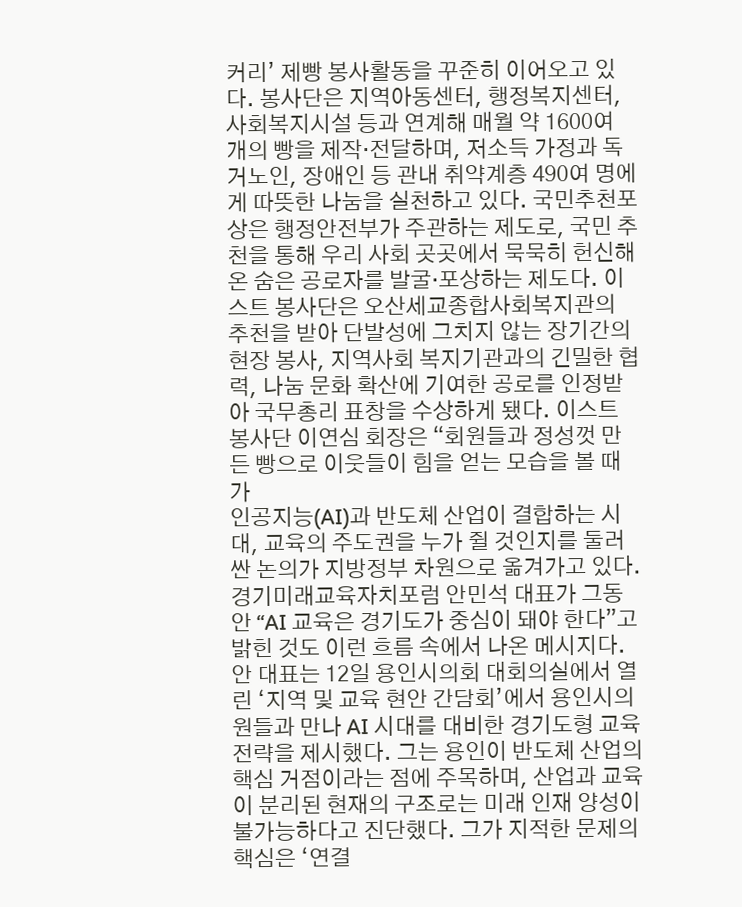커리’ 제빵 봉사활동을 꾸준히 이어오고 있다. 봉사단은 지역아동센터, 행정복지센터, 사회복지시설 등과 연계해 매월 약 1600여 개의 빵을 제작·전달하며, 저소득 가정과 독거노인, 장애인 등 관내 취약계층 490여 명에게 따뜻한 나눔을 실천하고 있다. 국민추천포상은 행정안전부가 주관하는 제도로, 국민 추천을 통해 우리 사회 곳곳에서 묵묵히 헌신해 온 숨은 공로자를 발굴·포상하는 제도다. 이스트 봉사단은 오산세교종합사회복지관의 추천을 받아 단발성에 그치지 않는 장기간의 현장 봉사, 지역사회 복지기관과의 긴밀한 협력, 나눔 문화 확산에 기여한 공로를 인정받아 국무총리 표창을 수상하게 됐다. 이스트 봉사단 이연심 회장은 “회원들과 정성껏 만든 빵으로 이웃들이 힘을 얻는 모습을 볼 때 가
인공지능(AI)과 반도체 산업이 결합하는 시대, 교육의 주도권을 누가 쥘 것인지를 둘러싼 논의가 지방정부 차원으로 옮겨가고 있다. 경기미래교육자치포럼 안민석 대표가 그동안 “AI 교육은 경기도가 중심이 돼야 한다”고 밝힌 것도 이런 흐름 속에서 나온 메시지다. 안 대표는 12일 용인시의회 대회의실에서 열린 ‘지역 및 교육 현안 간담회’에서 용인시의원들과 만나 AI 시대를 대비한 경기도형 교육 전략을 제시했다. 그는 용인이 반도체 산업의 핵심 거점이라는 점에 주목하며, 산업과 교육이 분리된 현재의 구조로는 미래 인재 양성이 불가능하다고 진단했다. 그가 지적한 문제의 핵심은 ‘연결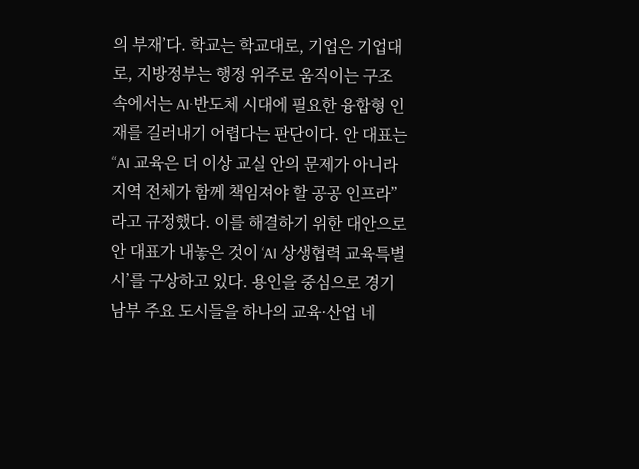의 부재’다. 학교는 학교대로, 기업은 기업대로, 지방정부는 행정 위주로 움직이는 구조 속에서는 AI·반도체 시대에 필요한 융합형 인재를 길러내기 어렵다는 판단이다. 안 대표는 “AI 교육은 더 이상 교실 안의 문제가 아니라 지역 전체가 함께 책임져야 할 공공 인프라”라고 규정했다. 이를 해결하기 위한 대안으로 안 대표가 내놓은 것이 ‘AI 상생협력 교육특별시’를 구상하고 있다. 용인을 중심으로 경기 남부 주요 도시들을 하나의 교육·산업 네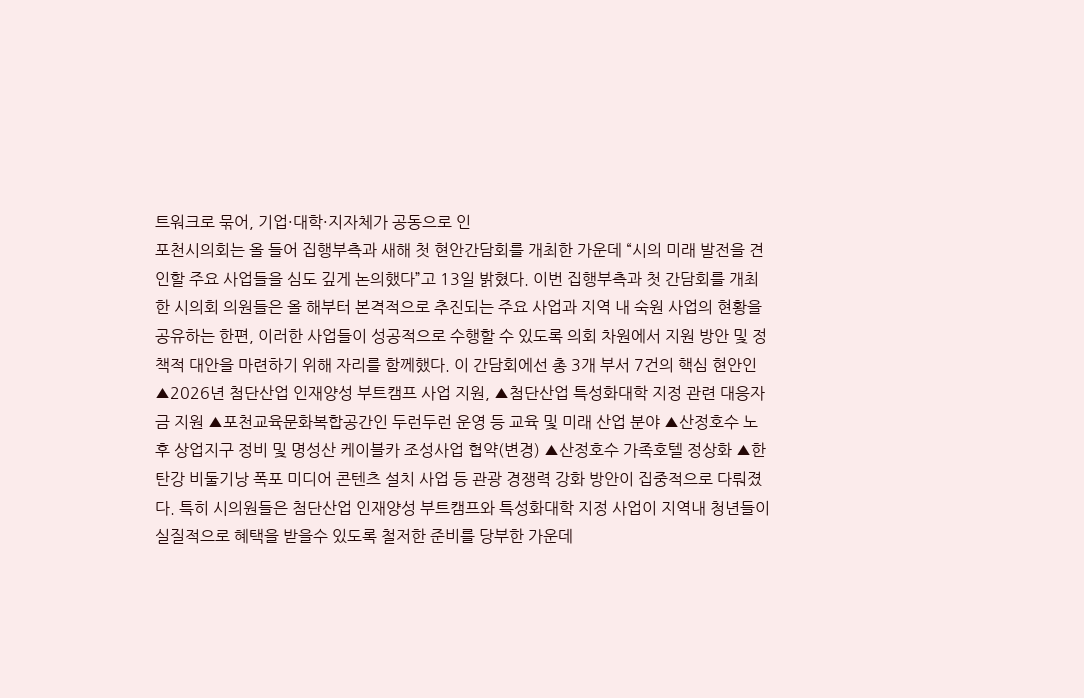트워크로 묶어, 기업·대학·지자체가 공동으로 인
포천시의회는 올 들어 집행부측과 새해 첫 현안간담회를 개최한 가운데 “시의 미래 발전을 견인할 주요 사업들을 심도 깊게 논의했다”고 13일 밝혔다. 이번 집행부측과 첫 간담회를 개최한 시의회 의원들은 올 해부터 본격적으로 추진되는 주요 사업과 지역 내 숙원 사업의 현황을 공유하는 한편, 이러한 사업들이 성공적으로 수행할 수 있도록 의회 차원에서 지원 방안 및 정책적 대안을 마련하기 위해 자리를 함께했다. 이 간담회에선 총 3개 부서 7건의 핵심 현안인 ▲2026년 첨단산업 인재양성 부트캠프 사업 지원, ▲첨단산업 특성화대학 지정 관련 대응자금 지원 ▲포천교육문화복합공간인 두런두런 운영 등 교육 및 미래 산업 분야 ▲산정호수 노후 상업지구 정비 및 명성산 케이블카 조성사업 협약(변경) ▲산정호수 가족호텔 정상화 ▲한탄강 비둘기낭 폭포 미디어 콘텐츠 설치 사업 등 관광 경쟁력 강화 방안이 집중적으로 다뤄졌다. 특히 시의원들은 첨단산업 인재양성 부트캠프와 특성화대학 지정 사업이 지역내 청년들이 실질적으로 혜택을 받을수 있도록 철저한 준비를 당부한 가운데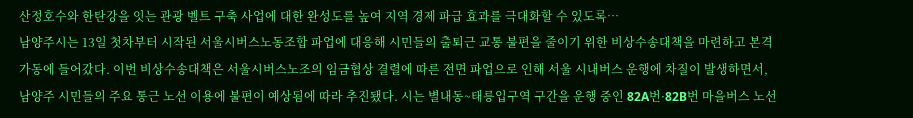산정호수와 한탄강을 잇는 관광 벨트 구축 사업에 대한 완성도를 높여 지역 경제 파급 효과를 극대화할 수 있도록…
남양주시는 13일 첫차부터 시작된 서울시버스노동조합 파업에 대응해 시민들의 출퇴근 교통 불편을 줄이기 위한 비상수송대책을 마련하고 본격 가동에 들어갔다. 이번 비상수송대책은 서울시버스노조의 임금협상 결렬에 따른 전면 파업으로 인해 서울 시내버스 운행에 차질이 발생하면서, 남양주 시민들의 주요 통근 노선 이용에 불편이 예상됨에 따라 추진됐다. 시는 별내동~태릉입구역 구간을 운행 중인 82A번·82B번 마을버스 노선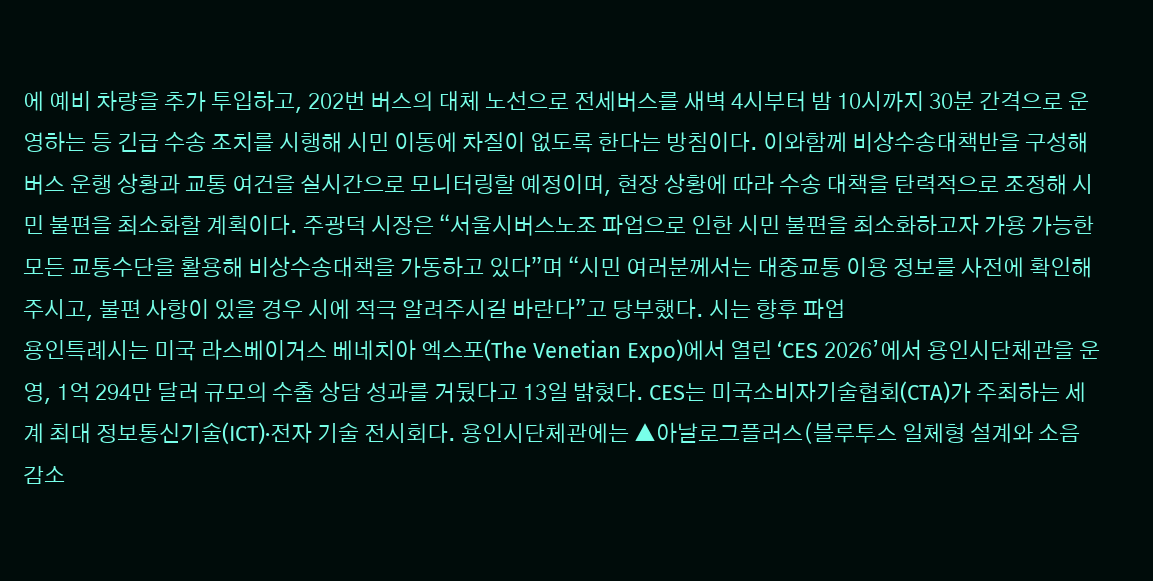에 예비 차량을 추가 투입하고, 202번 버스의 대체 노선으로 전세버스를 새벽 4시부터 밤 10시까지 30분 간격으로 운영하는 등 긴급 수송 조치를 시행해 시민 이동에 차질이 없도록 한다는 방침이다. 이와함께 비상수송대책반을 구성해 버스 운행 상황과 교통 여건을 실시간으로 모니터링할 예정이며, 현장 상황에 따라 수송 대책을 탄력적으로 조정해 시민 불편을 최소화할 계획이다. 주광덕 시장은 “서울시버스노조 파업으로 인한 시민 불편을 최소화하고자 가용 가능한 모든 교통수단을 활용해 비상수송대책을 가동하고 있다”며 “시민 여러분께서는 대중교통 이용 정보를 사전에 확인해 주시고, 불편 사항이 있을 경우 시에 적극 알려주시길 바란다”고 당부했다. 시는 향후 파업
용인특례시는 미국 라스베이거스 베네치아 엑스포(The Venetian Expo)에서 열린 ‘CES 2026’에서 용인시단체관을 운영, 1억 294만 달러 규모의 수출 상담 성과를 거뒀다고 13일 밝혔다. CES는 미국소비자기술협회(CTA)가 주최하는 세계 최대 정보통신기술(ICT)·전자 기술 전시회다. 용인시단체관에는 ▲아날로그플러스(블루투스 일체형 설계와 소음 감소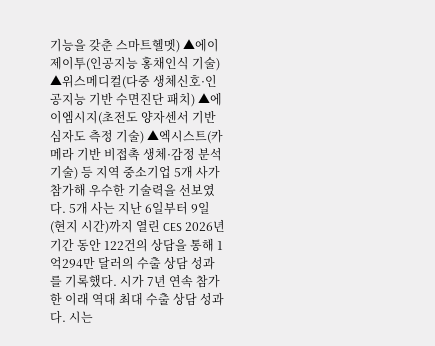기능을 갖춘 스마트헬멧) ▲에이제이투(인공지능 홍채인식 기술) ▲위스메디컬(다중 생체신호·인공지능 기반 수면진단 패치) ▲에이엠시지(초전도 양자센서 기반 심자도 측정 기술) ▲엑시스트(카메라 기반 비접촉 생체·감정 분석 기술) 등 지역 중소기업 5개 사가 참가해 우수한 기술력을 선보였다. 5개 사는 지난 6일부터 9일(현지 시간)까지 열린 CES 2026년 기간 동안 122건의 상담을 통해 1억294만 달러의 수출 상담 성과를 기록했다. 시가 7년 연속 참가한 이래 역대 최대 수출 상담 성과다. 시는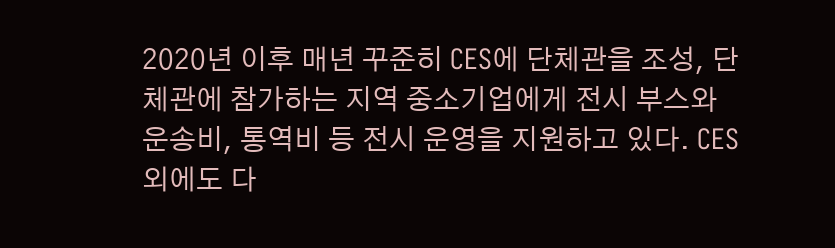2020년 이후 매년 꾸준히 CES에 단체관을 조성, 단체관에 참가하는 지역 중소기업에게 전시 부스와 운송비, 통역비 등 전시 운영을 지원하고 있다. CES 외에도 다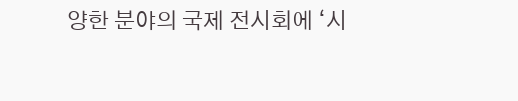양한 분야의 국제 전시회에 ‘시